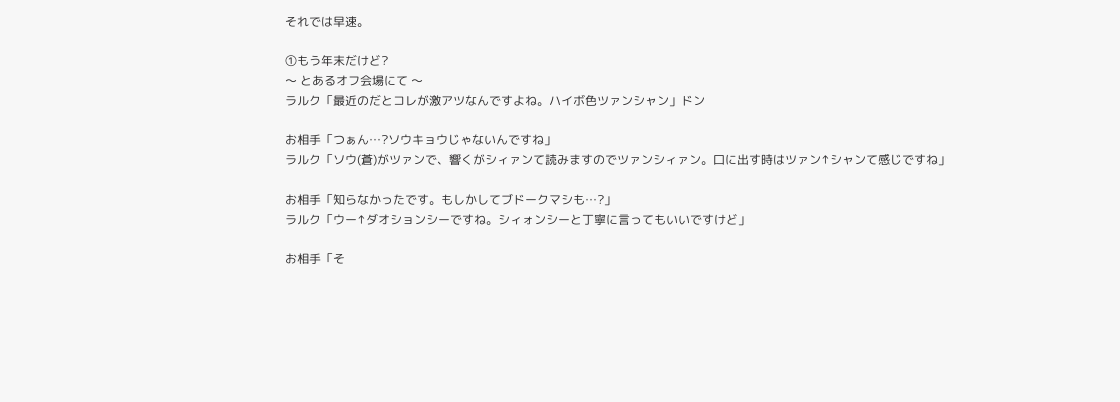それでは早速。

①もう年末だけど?
〜 とあるオフ会場にて 〜
ラルク「最近のだとコレが激アツなんですよね。ハイボ色ツァンシャン」ドン

お相手「つぁん…?ソウキョウじゃないんですね」
ラルク「ソウ(蒼)がツァンで、響くがシィァンて読みますのでツァンシィァン。口に出す時はツァン↑シャンて感じですね」

お相手「知らなかったです。もしかしてブドークマシも…?」
ラルク「ウー↑ダオションシーですね。シィォンシーと丁寧に言ってもいいですけど」

お相手「そ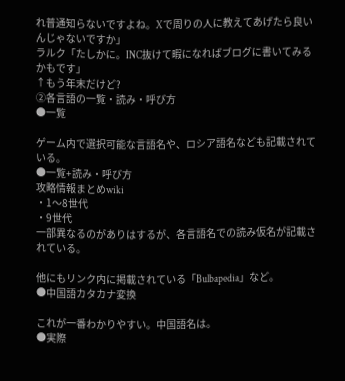れ普通知らないですよね。Xで周りの人に教えてあげたら良いんじゃないですか」
ラルク「たしかに。INC抜けて暇になればブログに書いてみるかもです」
↑もう年末だけど?
②各言語の一覧・読み・呼び方
●一覧

ゲーム内で選択可能な言語名や、ロシア語名なども記載されている。
●一覧+読み・呼び方
攻略情報まとめwiki
・1〜8世代
・9世代
一部異なるのがありはするが、各言語名での読み仮名が記載されている。

他にもリンク内に掲載されている「Bulbapedia」など。
●中国語カタカナ変換

これが一番わかりやすい。中国語名は。
●実際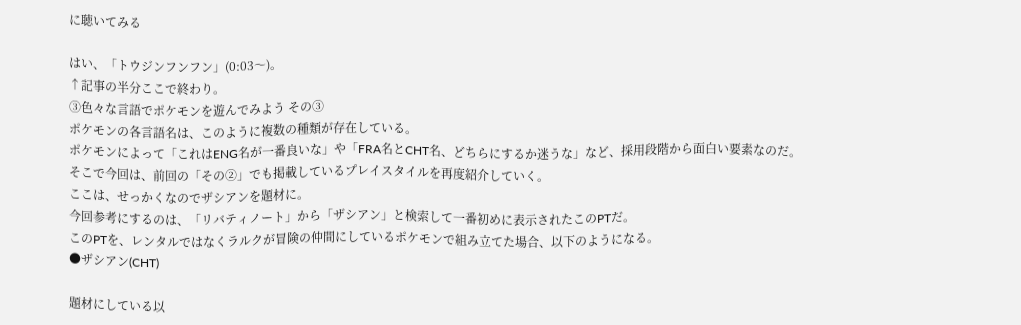に聴いてみる

はい、「トウジンフンフン」(0:03〜)。
↑記事の半分ここで終わり。
③色々な言語でポケモンを遊んでみよう その③
ポケモンの各言語名は、このように複数の種類が存在している。
ポケモンによって「これはENG名が一番良いな」や「FRA名とCHT名、どちらにするか迷うな」など、採用段階から面白い要素なのだ。
そこで今回は、前回の「その②」でも掲載しているプレイスタイルを再度紹介していく。
ここは、せっかくなのでザシアンを題材に。
今回参考にするのは、「リバティノート」から「ザシアン」と検索して一番初めに表示されたこのPTだ。
このPTを、レンタルではなくラルクが冒険の仲間にしているポケモンで組み立てた場合、以下のようになる。
●ザシアン(CHT)

題材にしている以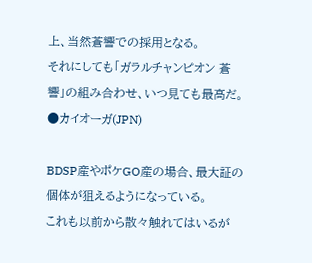上、当然蒼響での採用となる。
それにしても「ガラルチャンピオン 蒼響」の組み合わせ、いつ見ても最高だ。
●カイオーガ(JPN)

BDSP産やポケGO産の場合、最大証の個体が狙えるようになっている。
これも以前から散々触れてはいるが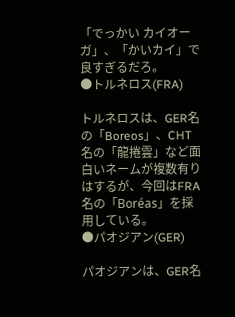「でっかい カイオーガ」、「かいカイ」で良すぎるだろ。
●トルネロス(FRA)

トルネロスは、GER名の「Boreos」、CHT名の「龍捲雲」など面白いネームが複数有りはするが、今回はFRA名の「Boréas」を採用している。
●パオジアン(GER)

パオジアンは、GER名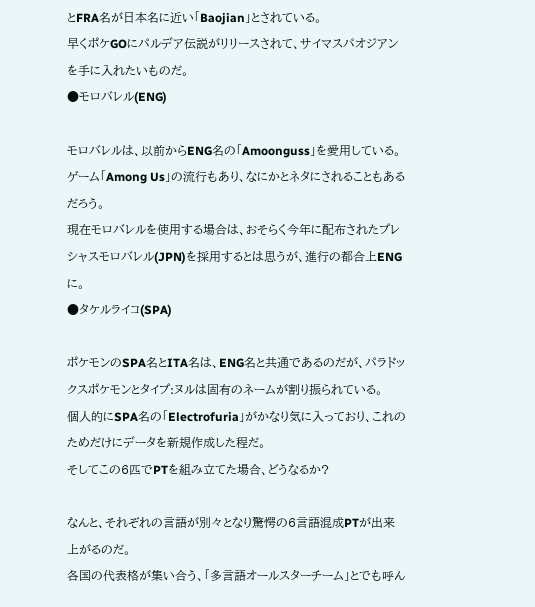とFRA名が日本名に近い「Baojian」とされている。
早くポケGOにパルデア伝説がリリースされて、サイマスパオジアンを手に入れたいものだ。
●モロバレル(ENG)

モロバレルは、以前からENG名の「Amoonguss」を愛用している。
ゲーム「Among Us」の流行もあり、なにかとネタにされることもあるだろう。
現在モロバレルを使用する場合は、おそらく今年に配布されたプレシャスモロバレル(JPN)を採用するとは思うが、進行の都合上ENGに。
●タケルライコ(SPA)

ポケモンのSPA名とITA名は、ENG名と共通であるのだが、パラドックスポケモンとタイプ:ヌルは固有のネームが割り振られている。
個人的にSPA名の「Electrofuria」がかなり気に入っており、これのためだけにデータを新規作成した程だ。
そしてこの6匹でPTを組み立てた場合、どうなるか?

なんと、それぞれの言語が別々となり驚愕の6言語混成PTが出来上がるのだ。
各国の代表格が集い合う、「多言語オールスターチーム」とでも呼ん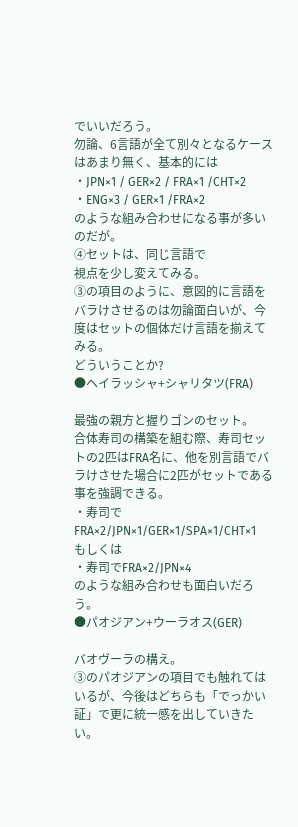でいいだろう。
勿論、6言語が全て別々となるケースはあまり無く、基本的には
・JPN×1 / GER×2 / FRA×1 /CHT×2
・ENG×3 / GER×1 /FRA×2
のような組み合わせになる事が多いのだが。
④セットは、同じ言語で
視点を少し変えてみる。
③の項目のように、意図的に言語をバラけさせるのは勿論面白いが、今度はセットの個体だけ言語を揃えてみる。
どういうことか?
●ヘイラッシャ+シャリタツ(FRA)

最強の親方と握りゴンのセット。
合体寿司の構築を組む際、寿司セットの2匹はFRA名に、他を別言語でバラけさせた場合に2匹がセットである事を強調できる。
・寿司でFRA×2/JPN×1/GER×1/SPA×1/CHT×1
もしくは
・寿司でFRA×2/JPN×4
のような組み合わせも面白いだろう。
●パオジアン+ウーラオス(GER)

バオヴーラの構え。
③のパオジアンの項目でも触れてはいるが、今後はどちらも「でっかい証」で更に統一感を出していきたい。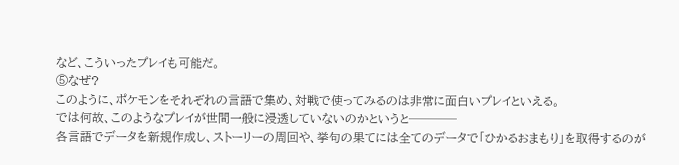など、こういったプレイも可能だ。
⑤なぜ?
このように、ポケモンをそれぞれの言語で集め、対戦で使ってみるのは非常に面白いプレイといえる。
では何故、このようなプレイが世間一般に浸透していないのかというと────
各言語でデータを新規作成し、ストーリーの周回や、挙句の果てには全てのデータで「ひかるおまもり」を取得するのが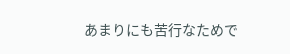あまりにも苦行なためで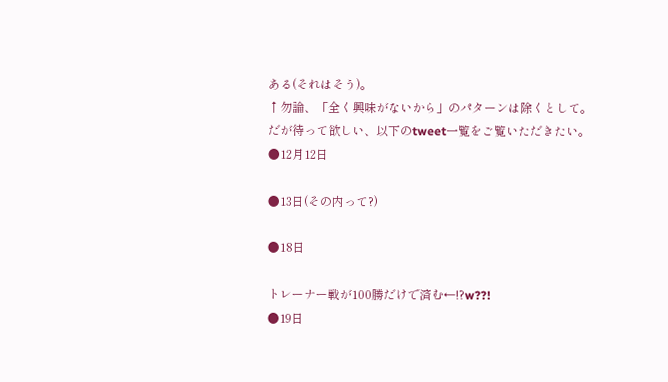ある(それはそう)。
↑勿論、「全く興味がないから」のパターンは除くとして。
だが待って欲しい、以下のtweet一覧をご覧いただきたい。
●12月12日

●13日(その内って?)

●18日

トレーナー戦が100勝だけで済む←!?w??!
●19日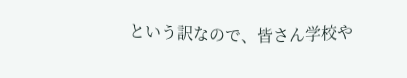という訳なので、皆さん学校や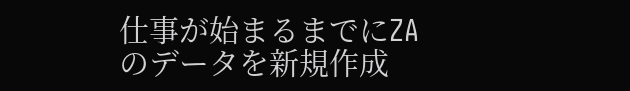仕事が始まるまでにZAのデータを新規作成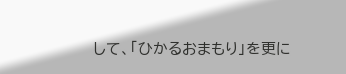して、「ひかるおまもり」を更に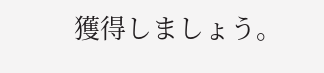獲得しましょう。